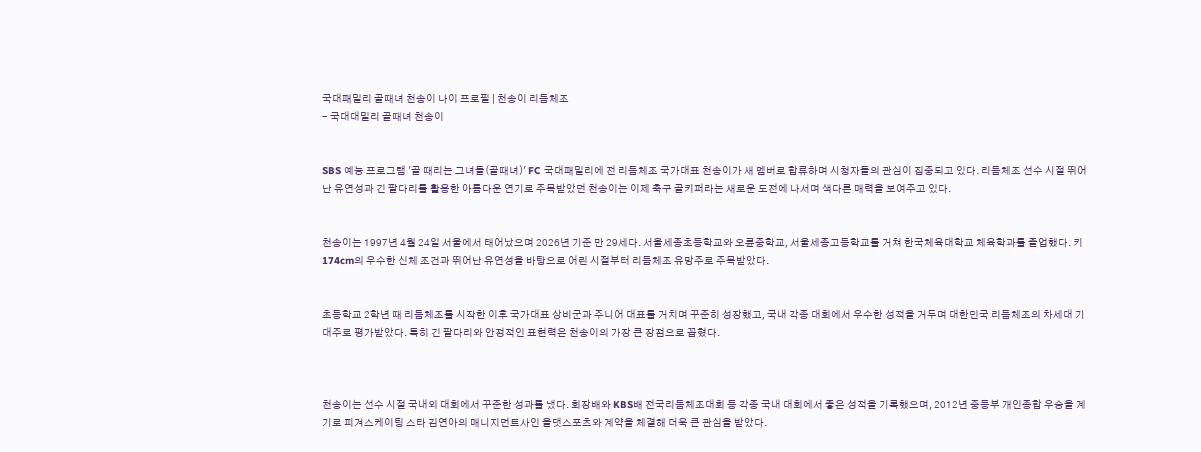국대패밀리 골때녀 천송이 나이 프로필 | 천송이 리듬체조
- 국대대밀리 골때녀 천송이


SBS 예능 프로그램 '골 때리는 그녀들(골때녀)' FC 국대패밀리에 전 리듬체조 국가대표 천송이가 새 멤버로 합류하며 시청자들의 관심이 집중되고 있다. 리듬체조 선수 시절 뛰어난 유연성과 긴 팔다리를 활용한 아름다운 연기로 주목받았던 천송이는 이제 축구 골키퍼라는 새로운 도전에 나서며 색다른 매력을 보여주고 있다.


천송이는 1997년 4월 24일 서울에서 태어났으며 2026년 기준 만 29세다. 서울세종초등학교와 오륜중학교, 서울세종고등학교를 거쳐 한국체육대학교 체육학과를 졸업했다. 키 174cm의 우수한 신체 조건과 뛰어난 유연성을 바탕으로 어린 시절부터 리듬체조 유망주로 주목받았다.


초등학교 2학년 때 리듬체조를 시작한 이후 국가대표 상비군과 주니어 대표를 거치며 꾸준히 성장했고, 국내 각종 대회에서 우수한 성적을 거두며 대한민국 리듬체조의 차세대 기대주로 평가받았다. 특히 긴 팔다리와 안정적인 표현력은 천송이의 가장 큰 장점으로 꼽혔다.



천송이는 선수 시절 국내외 대회에서 꾸준한 성과를 냈다. 회장배와 KBS배 전국리듬체조대회 등 각종 국내 대회에서 좋은 성적을 기록했으며, 2012년 중등부 개인종합 우승을 계기로 피겨스케이팅 스타 김연아의 매니지먼트사인 올댓스포츠와 계약을 체결해 더욱 큰 관심을 받았다.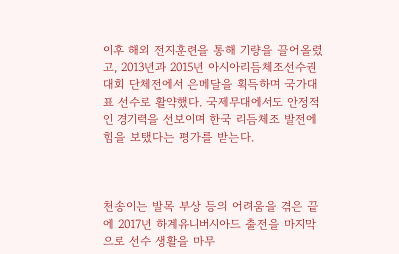이후 해외 전지훈련을 통해 기량을 끌어올렸고, 2013년과 2015년 아시아리듬체조선수권대회 단체전에서 은메달을 획득하며 국가대표 선수로 활약했다. 국제무대에서도 안정적인 경기력을 선보이며 한국 리듬체조 발전에 힘을 보탰다는 평가를 받는다.



천송이는 발목 부상 등의 어려움을 겪은 끝에 2017년 하계유니버시아드 출전을 마지막으로 선수 생활을 마무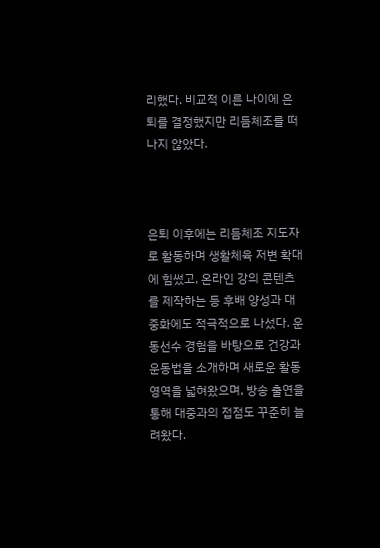리했다. 비교적 이른 나이에 은퇴를 결정했지만 리듬체조를 떠나지 않았다.



은퇴 이후에는 리듬체조 지도자로 활동하며 생활체육 저변 확대에 힘썼고, 온라인 강의 콘텐츠를 제작하는 등 후배 양성과 대중화에도 적극적으로 나섰다. 운동선수 경험을 바탕으로 건강과 운동법을 소개하며 새로운 활동 영역을 넓혀왔으며, 방송 출연을 통해 대중과의 접점도 꾸준히 늘려왔다.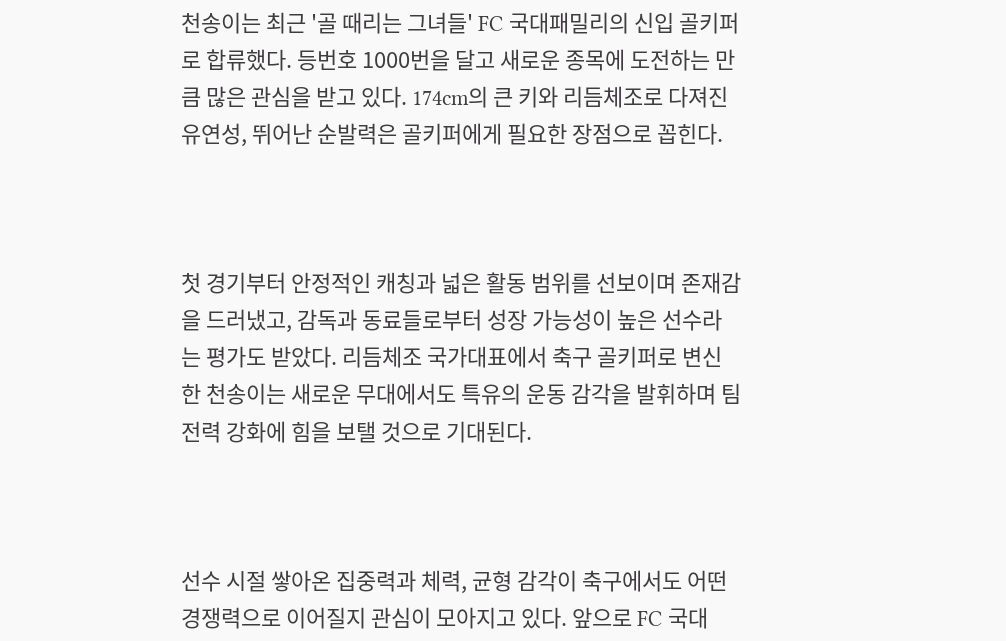천송이는 최근 '골 때리는 그녀들' FC 국대패밀리의 신입 골키퍼로 합류했다. 등번호 1000번을 달고 새로운 종목에 도전하는 만큼 많은 관심을 받고 있다. 174cm의 큰 키와 리듬체조로 다져진 유연성, 뛰어난 순발력은 골키퍼에게 필요한 장점으로 꼽힌다.



첫 경기부터 안정적인 캐칭과 넓은 활동 범위를 선보이며 존재감을 드러냈고, 감독과 동료들로부터 성장 가능성이 높은 선수라는 평가도 받았다. 리듬체조 국가대표에서 축구 골키퍼로 변신한 천송이는 새로운 무대에서도 특유의 운동 감각을 발휘하며 팀 전력 강화에 힘을 보탤 것으로 기대된다.



선수 시절 쌓아온 집중력과 체력, 균형 감각이 축구에서도 어떤 경쟁력으로 이어질지 관심이 모아지고 있다. 앞으로 FC 국대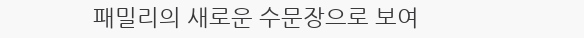패밀리의 새로운 수문장으로 보여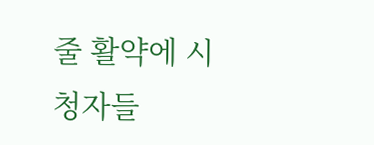줄 활약에 시청자들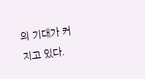의 기대가 커지고 있다.